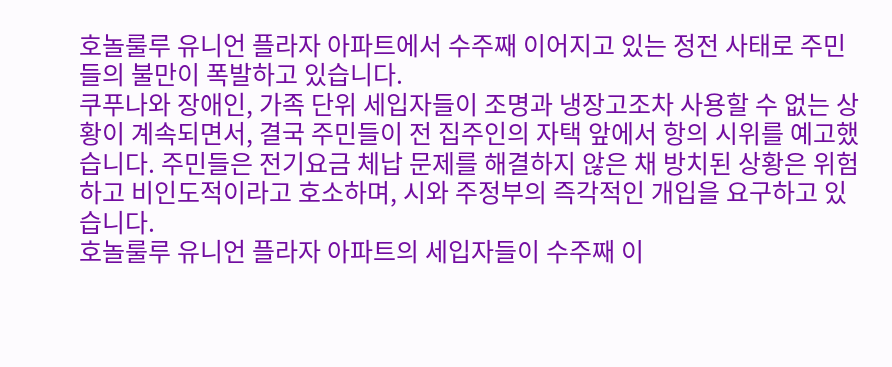호놀룰루 유니언 플라자 아파트에서 수주째 이어지고 있는 정전 사태로 주민들의 불만이 폭발하고 있습니다.
쿠푸나와 장애인, 가족 단위 세입자들이 조명과 냉장고조차 사용할 수 없는 상황이 계속되면서, 결국 주민들이 전 집주인의 자택 앞에서 항의 시위를 예고했습니다. 주민들은 전기요금 체납 문제를 해결하지 않은 채 방치된 상황은 위험하고 비인도적이라고 호소하며, 시와 주정부의 즉각적인 개입을 요구하고 있습니다.
호놀룰루 유니언 플라자 아파트의 세입자들이 수주째 이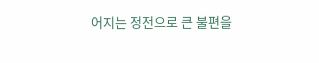어지는 정전으로 큰 불편을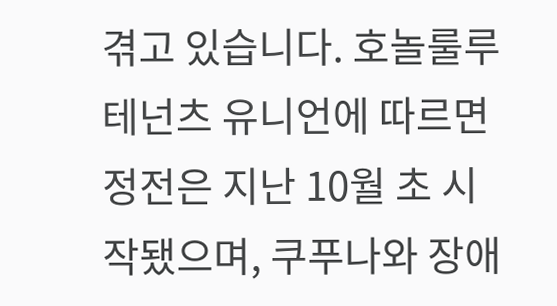겪고 있습니다. 호놀룰루 테넌츠 유니언에 따르면 정전은 지난 10월 초 시작됐으며, 쿠푸나와 장애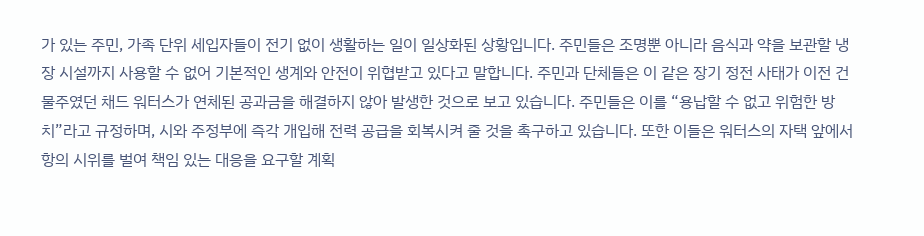가 있는 주민, 가족 단위 세입자들이 전기 없이 생활하는 일이 일상화된 상황입니다. 주민들은 조명뿐 아니라 음식과 약을 보관할 냉장 시설까지 사용할 수 없어 기본적인 생계와 안전이 위협받고 있다고 말합니다. 주민과 단체들은 이 같은 장기 정전 사태가 이전 건물주였던 채드 워터스가 연체된 공과금을 해결하지 않아 발생한 것으로 보고 있습니다. 주민들은 이를 “용납할 수 없고 위험한 방치”라고 규정하며, 시와 주정부에 즉각 개입해 전력 공급을 회복시켜 줄 것을 촉구하고 있습니다. 또한 이들은 워터스의 자택 앞에서 항의 시위를 벌여 책임 있는 대응을 요구할 계획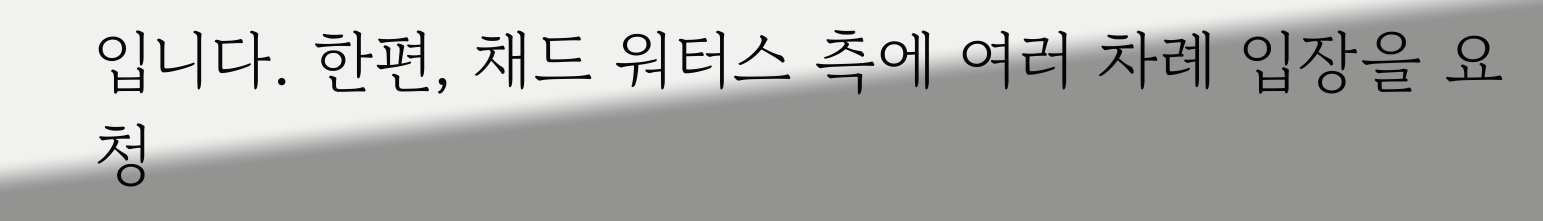입니다. 한편, 채드 워터스 측에 여러 차례 입장을 요청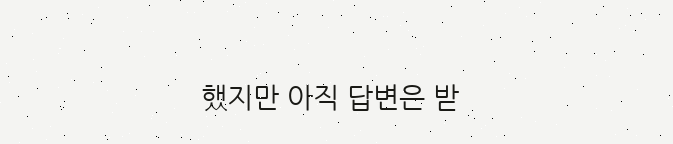했지만 아직 답변은 받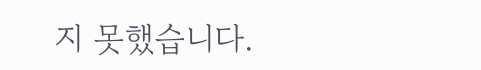지 못했습니다.